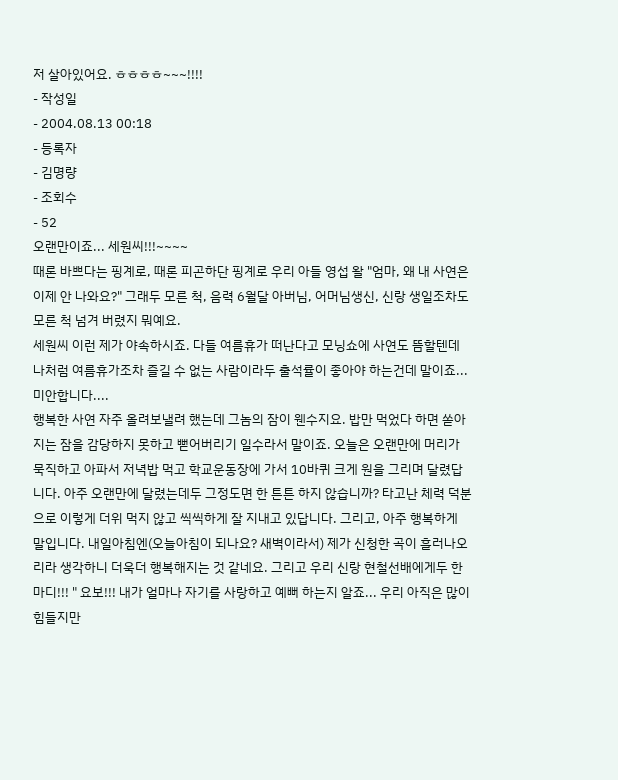저 살아있어요. ㅎㅎㅎㅎ~~~!!!!
- 작성일
- 2004.08.13 00:18
- 등록자
- 김명량
- 조회수
- 52
오랜만이죠... 세원씨!!!~~~~
때론 바쁘다는 핑계로, 때론 피곤하단 핑계로 우리 아들 영섭 왈 "엄마, 왜 내 사연은 이제 안 나와요?" 그래두 모른 척, 음력 6월달 아버님, 어머님생신, 신랑 생일조차도 모른 척 넘겨 버렸지 뭐예요.
세원씨 이런 제가 야속하시죠. 다들 여름휴가 떠난다고 모닝쇼에 사연도 뜸할텐데 나처럼 여름휴가조차 즐길 수 없는 사람이라두 출석률이 좋아야 하는건데 말이죠... 미안합니다....
행복한 사연 자주 올려보낼려 했는데 그놈의 잠이 웬수지요. 밥만 먹었다 하면 쏟아지는 잠을 감당하지 못하고 뻗어버리기 일수라서 말이죠. 오늘은 오랜만에 머리가 묵직하고 아파서 저녁밥 먹고 학교운동장에 가서 10바퀴 크게 원을 그리며 달렸답니다. 아주 오랜만에 달렸는데두 그정도면 한 튼튼 하지 않습니까? 타고난 체력 덕분으로 이렇게 더위 먹지 않고 씩씩하게 잘 지내고 있답니다. 그리고, 아주 행복하게 말입니다. 내일아침엔(오늘아침이 되나요? 새벽이라서) 제가 신청한 곡이 흘러나오리라 생각하니 더욱더 행복해지는 것 같네요. 그리고 우리 신랑 현철선배에게두 한마디!!! " 요보!!! 내가 얼마나 자기를 사랑하고 예뻐 하는지 알죠... 우리 아직은 많이 힘들지만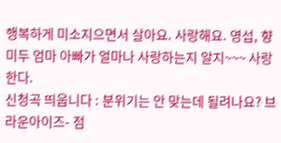행복하게 미소지으면서 살아요. 사랑해요. 영섭, 향미두 엄마 아빠가 얼마나 사랑하는지 알지~~~ 사랑한다.
신청곡 띄웁니다 : 분위기는 안 맞는데 될려나요? 브라운아이즈- 점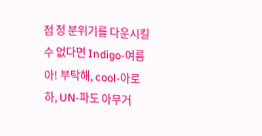점 정 분위기를 다운시킬 수 없다면 Indigo-여름아! 부탁해, cool-아로하, UN-파도 아무거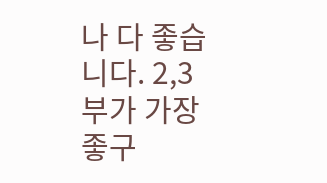나 다 좋습니다. 2,3부가 가장 좋구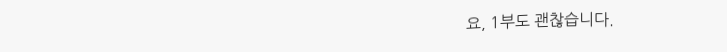요, 1부도 괜찮습니다.